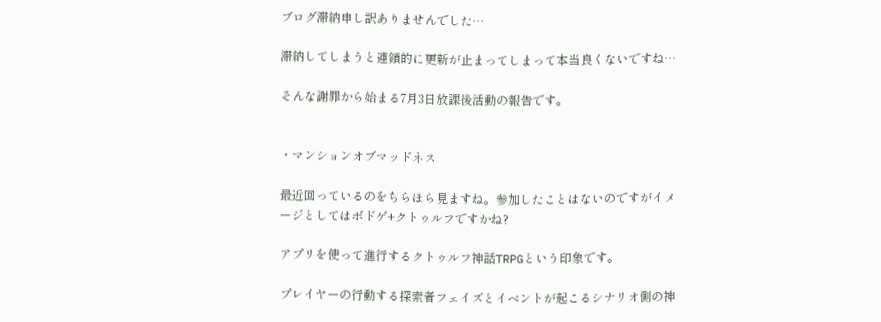ブログ滞納申し訳ありませんでした…

滞納してしまうと連鎖的に更新が止まってしまって本当良くないですね…

そんな謝罪から始まる7月3日放課後活動の報告です。


・マンションオブマッドネス

最近回っているのをちらほら見ますね。参加したことはないのですがイメージとしてはボドゲ+クトゥルフですかね?

アプリを使って進行するクトゥルフ神話TRPGという印象です。

プレイヤーの行動する探索者フェイズとイベントが起こるシナリオ側の神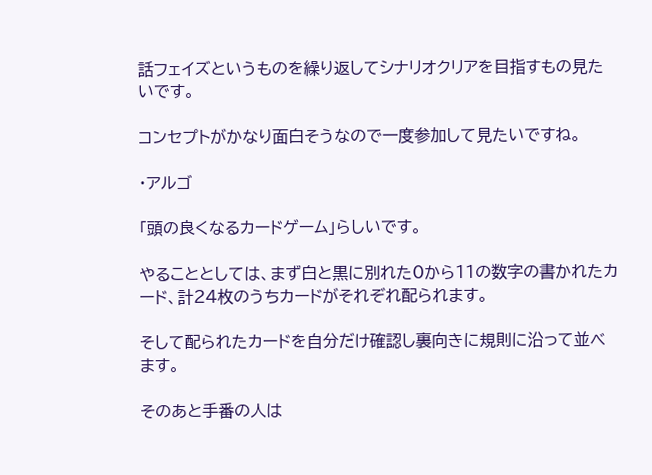話フェイズというものを繰り返してシナリオクリアを目指すもの見たいです。

コンセプトがかなり面白そうなので一度参加して見たいですね。

・アルゴ

「頭の良くなるカードゲーム」らしいです。

やることとしては、まず白と黒に別れた0から11の数字の書かれたカード、計24枚のうちカードがそれぞれ配られます。

そして配られたカードを自分だけ確認し裏向きに規則に沿って並べます。

そのあと手番の人は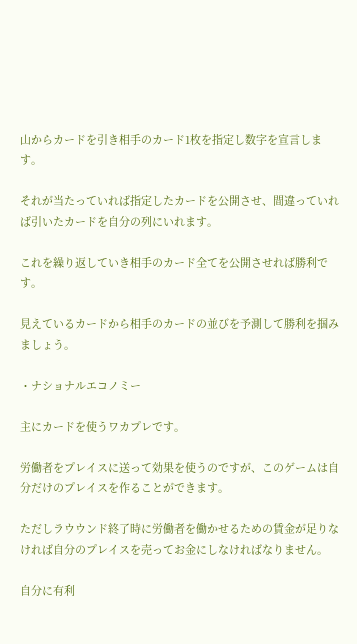山からカードを引き相手のカード1枚を指定し数字を宣言します。

それが当たっていれば指定したカードを公開させ、間違っていれば引いたカードを自分の列にいれます。

これを繰り返していき相手のカード全てを公開させれば勝利です。

見えているカードから相手のカードの並びを予測して勝利を掴みましょう。

・ナショナルエコノミー

主にカードを使うワカプレです。

労働者をプレイスに送って効果を使うのですが、このゲームは自分だけのプレイスを作ることができます。

ただしラウウンド終了時に労働者を働かせるための賃金が足りなければ自分のプレイスを売ってお金にしなければなりません。

自分に有利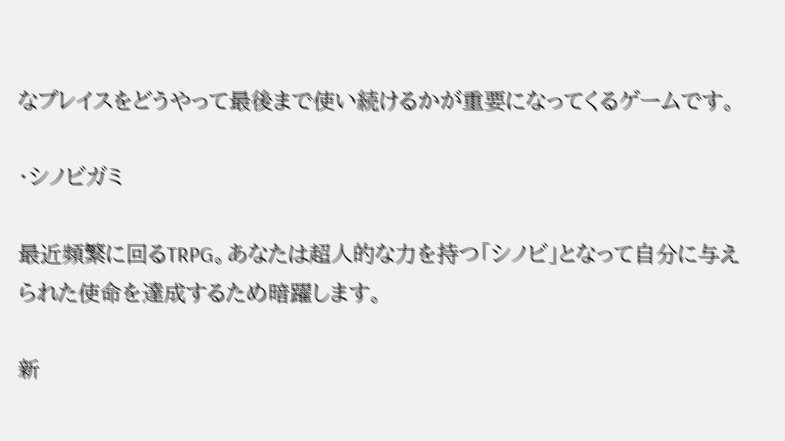なプレイスをどうやって最後まで使い続けるかが重要になってくるゲームです。

・シノビガミ

最近頻繁に回るTRPG。あなたは超人的な力を持つ「シノビ」となって自分に与えられた使命を達成するため暗躍します。

新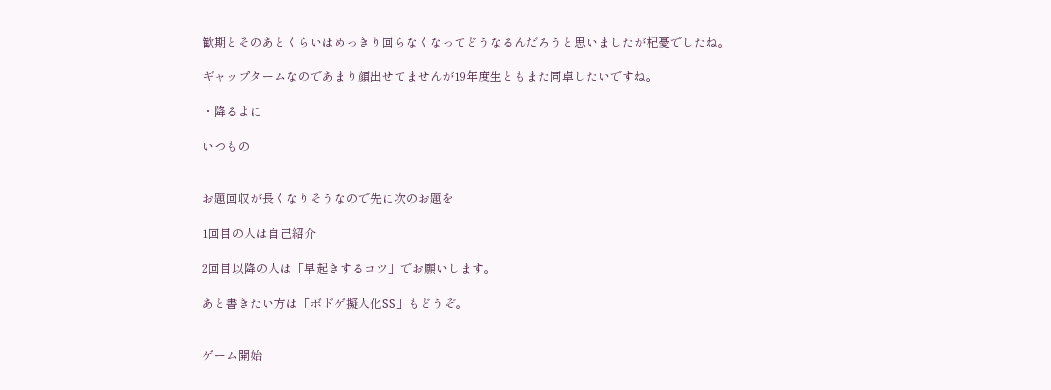歓期とそのあとくらいはめっきり回らなくなってどうなるんだろうと思いましたが杞憂でしたね。

ギャップタームなのであまり顔出せてませんが19年度生ともまた同卓したいですね。

・降るよに

いつもの


お題回収が長くなりそうなので先に次のお題を

1回目の人は自己紹介

2回目以降の人は「早起きするコツ」でお願いします。

あと書きたい方は「ボドゲ擬人化SS」もどうぞ。


ゲーム開始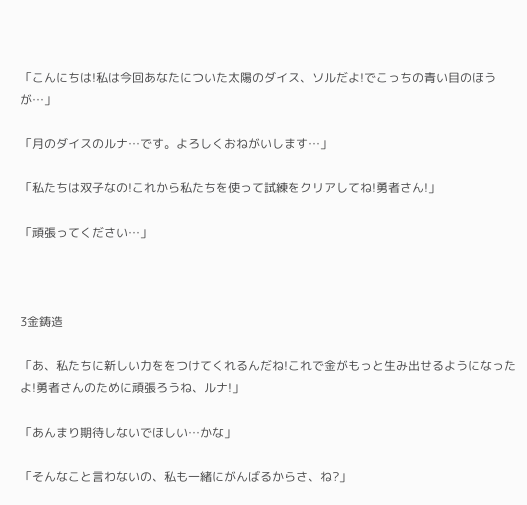「こんにちは!私は今回あなたについた太陽のダイス、ソルだよ!でこっちの青い目のほうが…」

「月のダイスのルナ…です。よろしくおねがいします…」

「私たちは双子なの!これから私たちを使って試練をクリアしてね!勇者さん!」

「頑張ってください…」



3金鋳造

「あ、私たちに新しい力ををつけてくれるんだね!これで金がもっと生み出せるようになったよ!勇者さんのために頑張ろうね、ルナ!」

「あんまり期待しないでほしい…かな」

「そんなこと言わないの、私も一緒にがんばるからさ、ね?」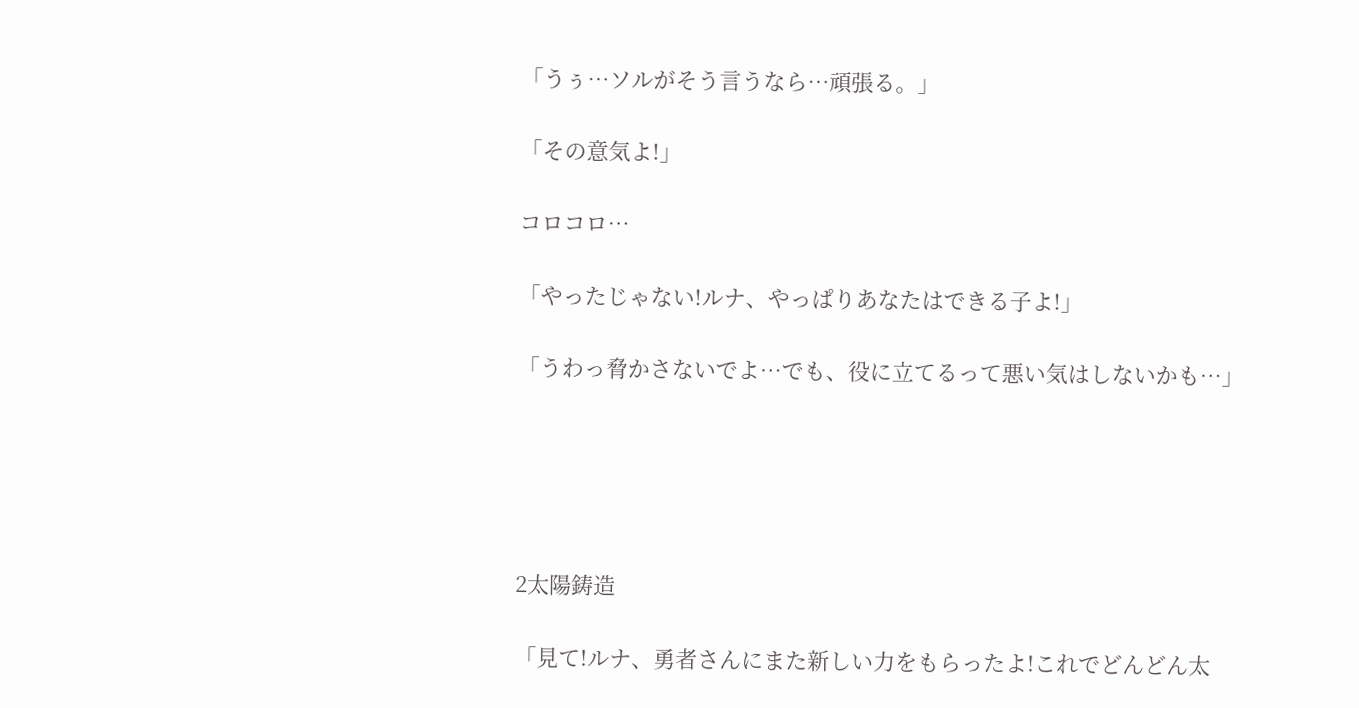「うぅ…ソルがそう言うなら…頑張る。」

「その意気よ!」

コロコロ…

「やったじゃない!ルナ、やっぱりあなたはできる子よ!」

「うわっ脅かさないでよ…でも、役に立てるって悪い気はしないかも…」





2太陽鋳造

「見て!ルナ、勇者さんにまた新しい力をもらったよ!これでどんどん太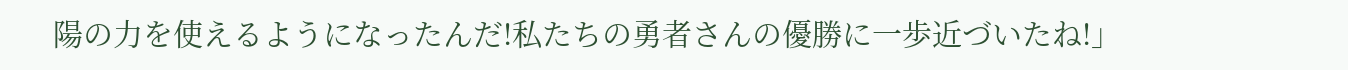陽の力を使えるようになったんだ!私たちの勇者さんの優勝に一歩近づいたね!」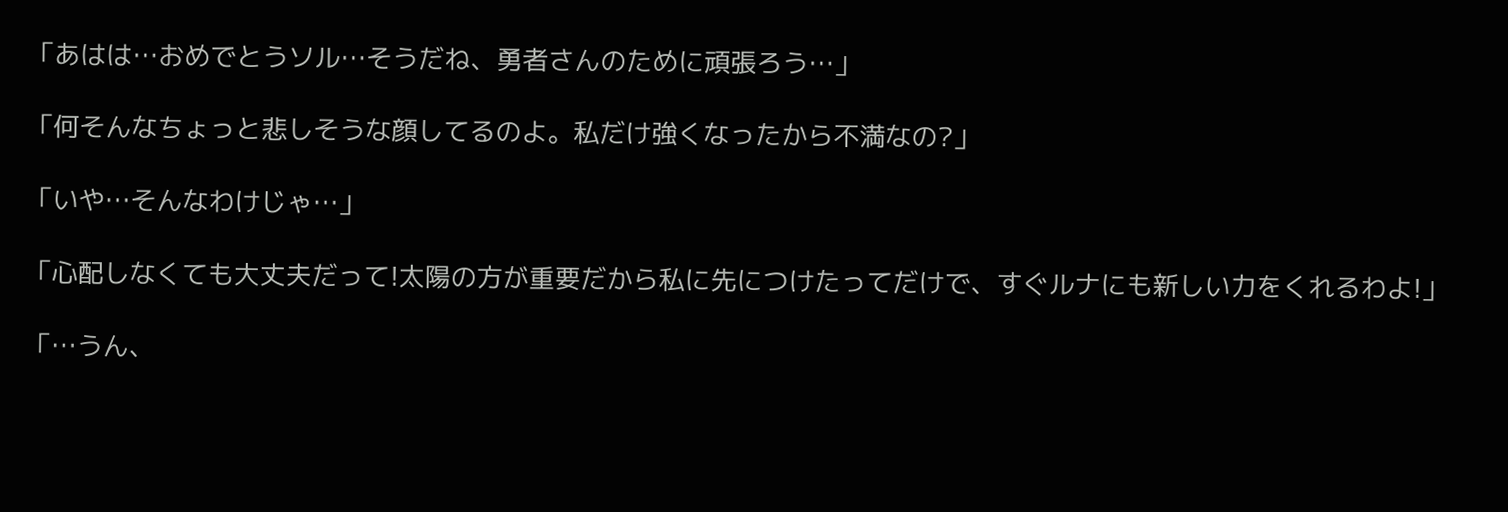「あはは…おめでとうソル…そうだね、勇者さんのために頑張ろう…」

「何そんなちょっと悲しそうな顔してるのよ。私だけ強くなったから不満なの?」

「いや…そんなわけじゃ…」

「心配しなくても大丈夫だって!太陽の方が重要だから私に先につけたってだけで、すぐルナにも新しい力をくれるわよ!」

「…うん、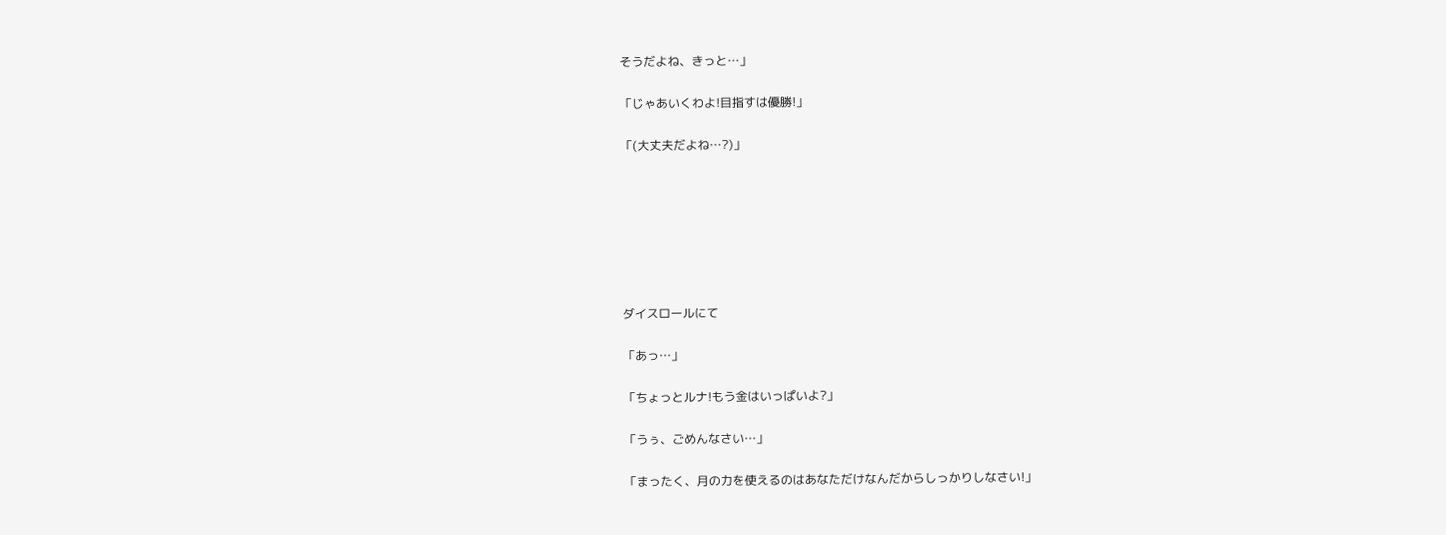そうだよね、きっと…」

「じゃあいくわよ!目指すは優勝!」

「(大丈夫だよね…?)」







ダイスロールにて

「あっ…」

「ちょっとルナ!もう金はいっぱいよ?」

「うぅ、ごめんなさい…」

「まったく、月の力を使えるのはあなただけなんだからしっかりしなさい!」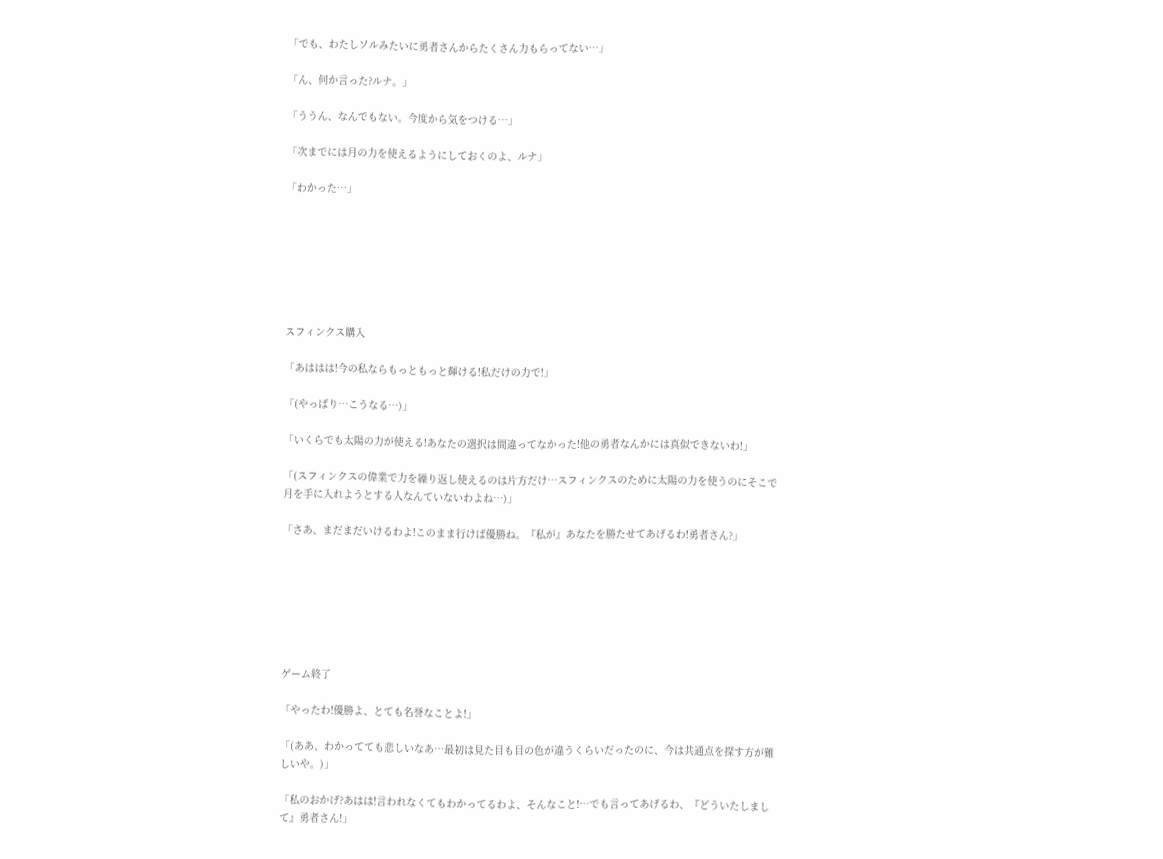「でも、わたしソルみたいに勇者さんからたくさん力もらってない…」

「ん、何か言った?ルナ。」

「ううん、なんでもない。今度から気をつける…」

「次までには月の力を使えるようにしておくのよ、ルナ」

「わかった…」







スフィンクス購入

「あははは!今の私ならもっともっと輝ける!私だけの力で!」

「(やっぱり…こうなる…)」

「いくらでも太陽の力が使える!あなたの選択は間違ってなかった!他の勇者なんかには真似できないわ!」

「(スフィンクスの偉業で力を繰り返し使えるのは片方だけ…スフィンクスのために太陽の力を使うのにそこで月を手に入れようとする人なんていないわよね…)」

「さあ、まだまだいけるわよ!このまま行けば優勝ね。『私が』あなたを勝たせてあげるわ!勇者さん?」







ゲーム終了

「やったわ!優勝よ、とても名誉なことよ!」

「(ああ、わかってても悲しいなあ…最初は見た目も目の色が違うくらいだったのに、今は共通点を探す方が難しいや。)」

「私のおかげ?あはは!言われなくてもわかってるわよ、そんなこと!…でも言ってあげるわ、『どういたしまして』勇者さん!」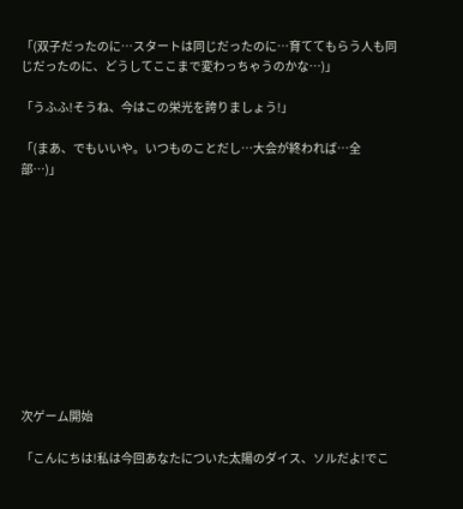「(双子だったのに…スタートは同じだったのに…育ててもらう人も同じだったのに、どうしてここまで変わっちゃうのかな…)」

「うふふ!そうね、今はこの栄光を誇りましょう!」

「(まあ、でもいいや。いつものことだし…大会が終われば…全部…)」











次ゲーム開始

「こんにちは!私は今回あなたについた太陽のダイス、ソルだよ!でこ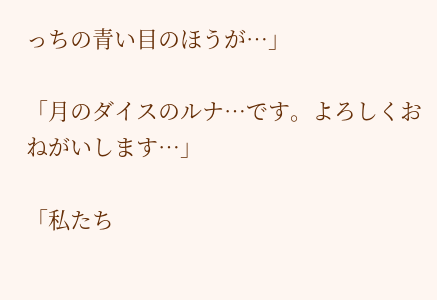っちの青い目のほうが…」

「月のダイスのルナ…です。よろしくおねがいします…」

「私たち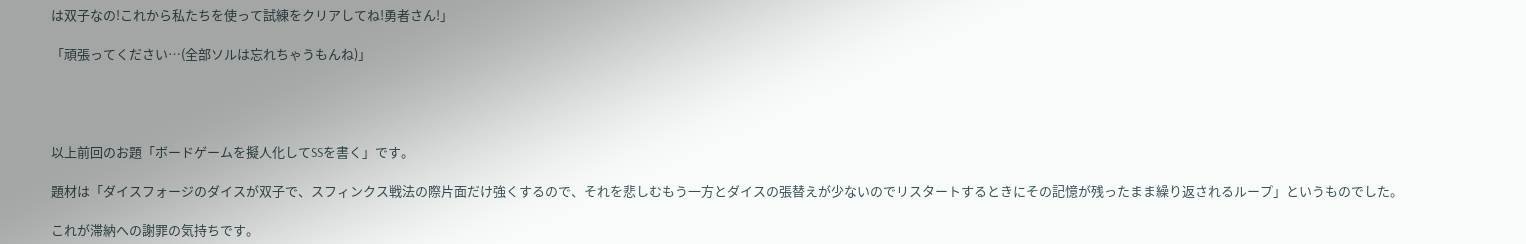は双子なの!これから私たちを使って試練をクリアしてね!勇者さん!」

「頑張ってください…(全部ソルは忘れちゃうもんね)」




以上前回のお題「ボードゲームを擬人化してSSを書く」です。

題材は「ダイスフォージのダイスが双子で、スフィンクス戦法の際片面だけ強くするので、それを悲しむもう一方とダイスの張替えが少ないのでリスタートするときにその記憶が残ったまま繰り返されるループ」というものでした。

これが滞納への謝罪の気持ちです。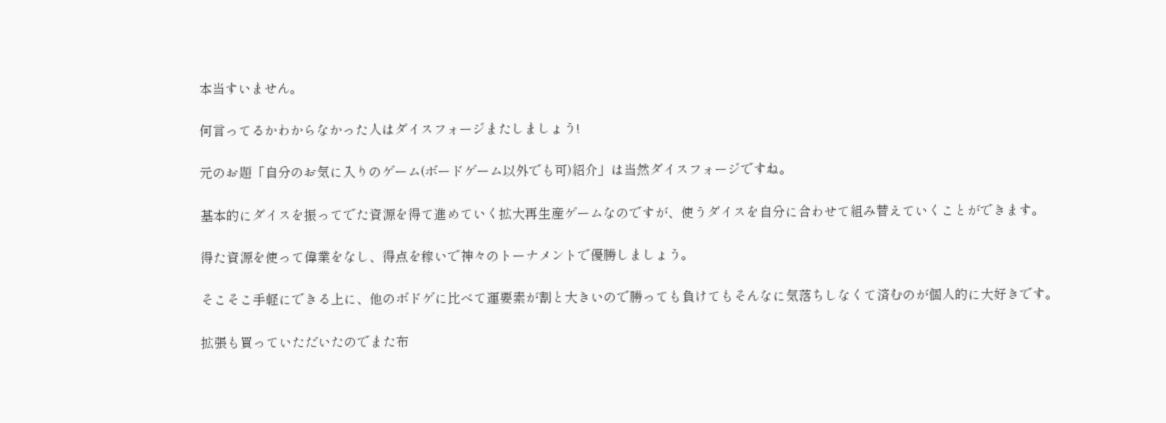本当すいません。

何言ってるかわからなかった人はダイスフォージまたしましょう!

元のお題「自分のお気に入りのゲーム(ボードゲーム以外でも可)紹介」は当然ダイスフォージですね。

基本的にダイスを振ってでた資源を得て進めていく拡大再生産ゲームなのですが、使うダイスを自分に合わせて組み替えていくことができます。

得た資源を使って偉業をなし、得点を稼いで神々のトーナメントで優勝しましょう。

そこそこ手軽にできる上に、他のボドゲに比べて運要素が割と大きいので勝っても負けてもそんなに気落ちしなくて済むのが個人的に大好きです。

拡張も買っていただいたのでまた布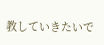教していきたいで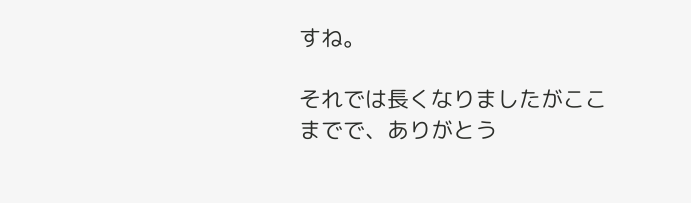すね。

それでは長くなりましたがここまでで、ありがとう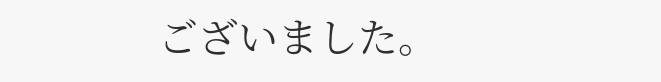ございました。